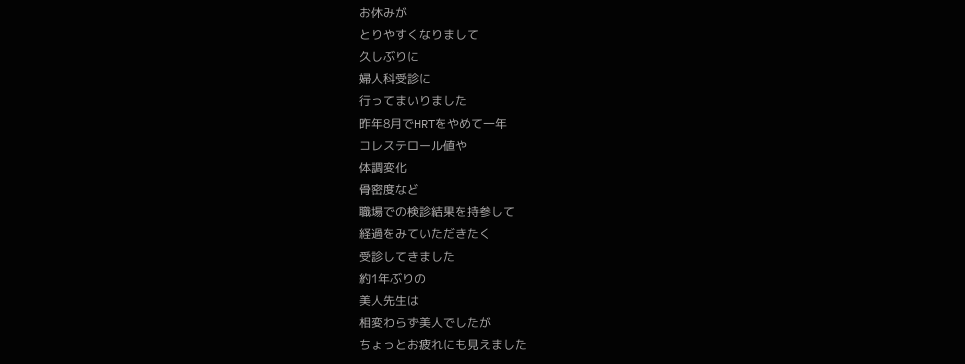お休みが
とりやすくなりまして
久しぶりに
婦人科受診に
行ってまいりました
昨年8月でHRTをやめて一年
コレステロール値や
体調変化
骨密度など
職場での検診結果を持参して
経過をみていただきたく
受診してきました
約1年ぶりの
美人先生は
相変わらず美人でしたが
ちょっとお疲れにも見えました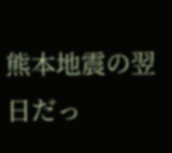熊本地震の翌日だっ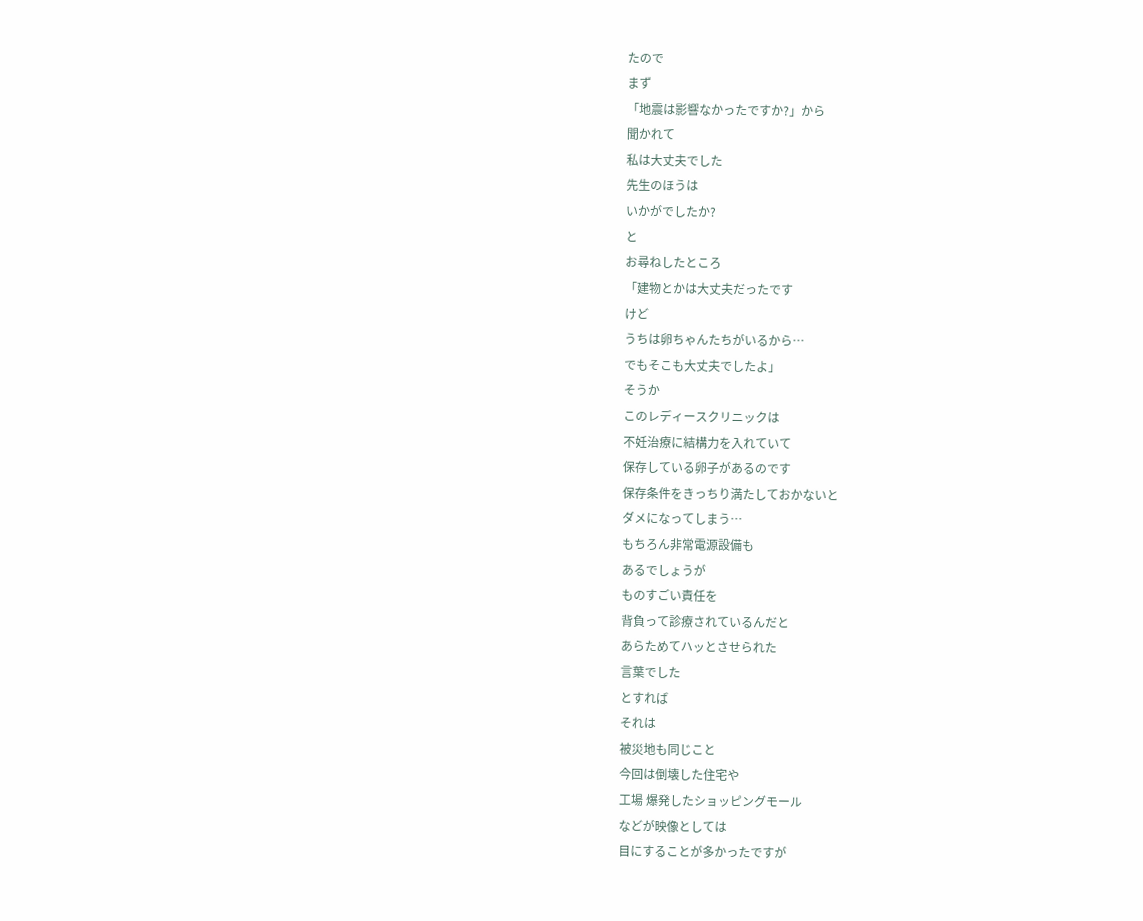たので
まず
「地震は影響なかったですか?」から
聞かれて
私は大丈夫でした
先生のほうは
いかがでしたか?
と
お尋ねしたところ
「建物とかは大丈夫だったです
けど
うちは卵ちゃんたちがいるから…
でもそこも大丈夫でしたよ」
そうか
このレディースクリニックは
不妊治療に結構力を入れていて
保存している卵子があるのです
保存条件をきっちり満たしておかないと
ダメになってしまう…
もちろん非常電源設備も
あるでしょうが
ものすごい責任を
背負って診療されているんだと
あらためてハッとさせられた
言葉でした
とすれば
それは
被災地も同じこと
今回は倒壊した住宅や
工場 爆発したショッピングモール
などが映像としては
目にすることが多かったですが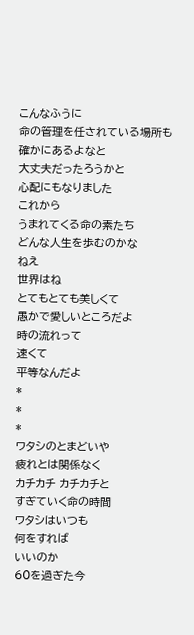こんなふうに
命の管理を任されている場所も
確かにあるよなと
大丈夫だったろうかと
心配にもなりました
これから
うまれてくる命の素たち
どんな人生を歩むのかな
ねえ
世界はね
とてもとても美しくて
愚かで愛しいところだよ
時の流れって
速くて
平等なんだよ
*
*
*
ワタシのとまどいや
疲れとは関係なく
カチカチ カチカチと
すぎていく命の時間
ワタシはいつも
何をすれば
いいのか
60を過ぎた今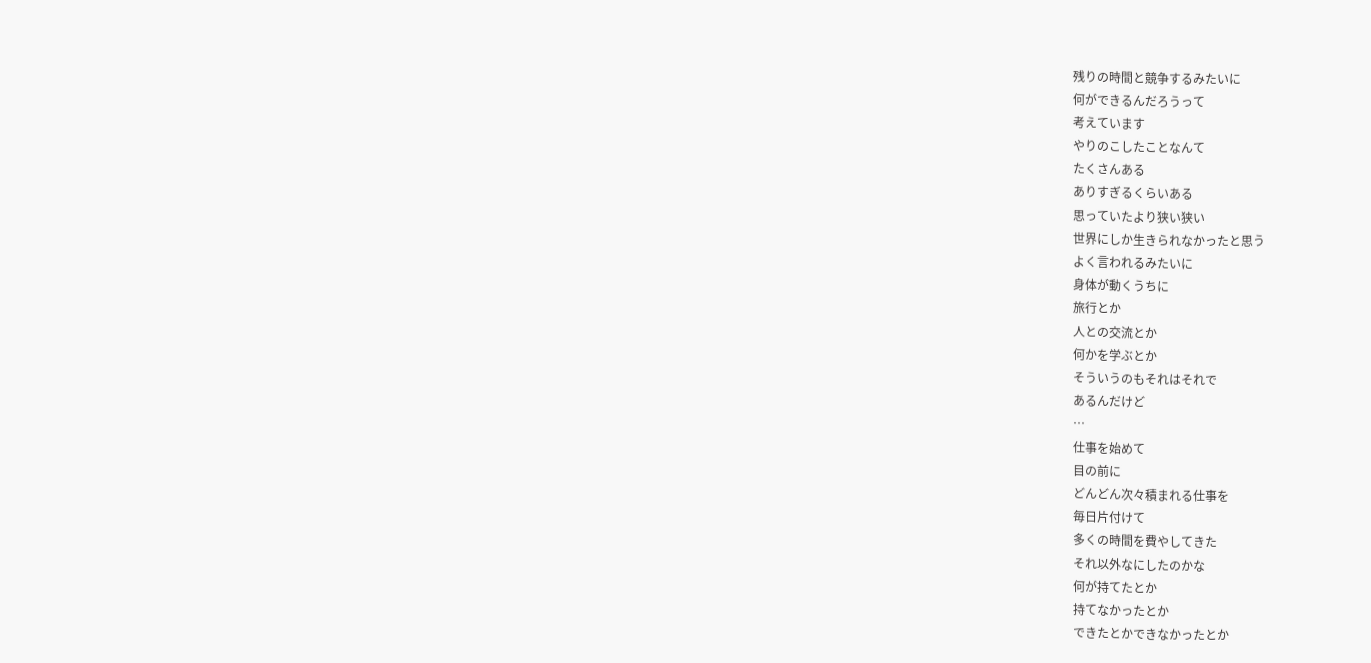残りの時間と競争するみたいに
何ができるんだろうって
考えています
やりのこしたことなんて
たくさんある
ありすぎるくらいある
思っていたより狭い狭い
世界にしか生きられなかったと思う
よく言われるみたいに
身体が動くうちに
旅行とか
人との交流とか
何かを学ぶとか
そういうのもそれはそれで
あるんだけど
…
仕事を始めて
目の前に
どんどん次々積まれる仕事を
毎日片付けて
多くの時間を費やしてきた
それ以外なにしたのかな
何が持てたとか
持てなかったとか
できたとかできなかったとか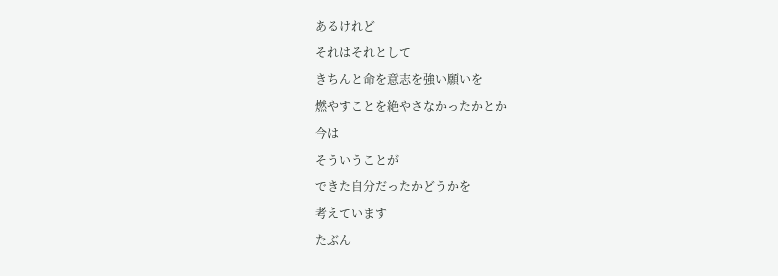あるけれど
それはそれとして
きちんと命を意志を強い願いを
燃やすことを絶やさなかったかとか
今は
そういうことが
できた自分だったかどうかを
考えています
たぶん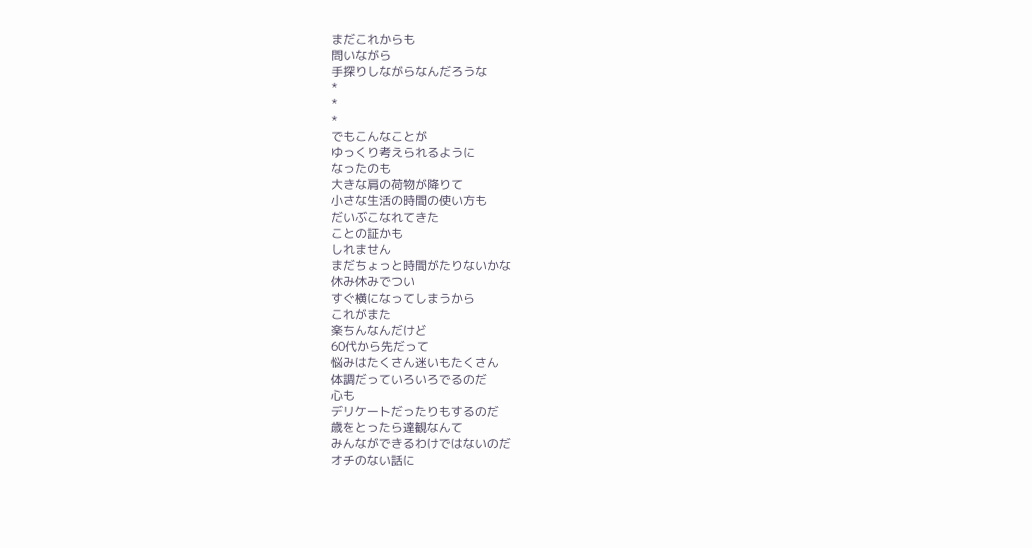まだこれからも
問いながら
手探りしながらなんだろうな
*
*
*
でもこんなことが
ゆっくり考えられるように
なったのも
大きな肩の荷物が降りて
小さな生活の時間の使い方も
だいぶこなれてきた
ことの証かも
しれません
まだちょっと時間がたりないかな
休み休みでつい
すぐ横になってしまうから
これがまた
楽ちんなんだけど
60代から先だって
悩みはたくさん迷いもたくさん
体調だっていろいろでるのだ
心も
デリケートだったりもするのだ
歳をとったら達観なんて
みんなができるわけではないのだ
オチのない話に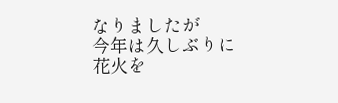なりましたが
今年は久しぶりに
花火を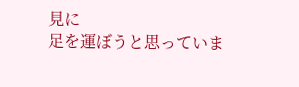見に
足を運ぼうと思っていま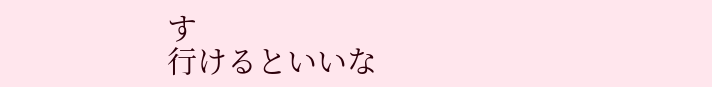す
行けるといいな